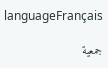languageFrançais

جمعية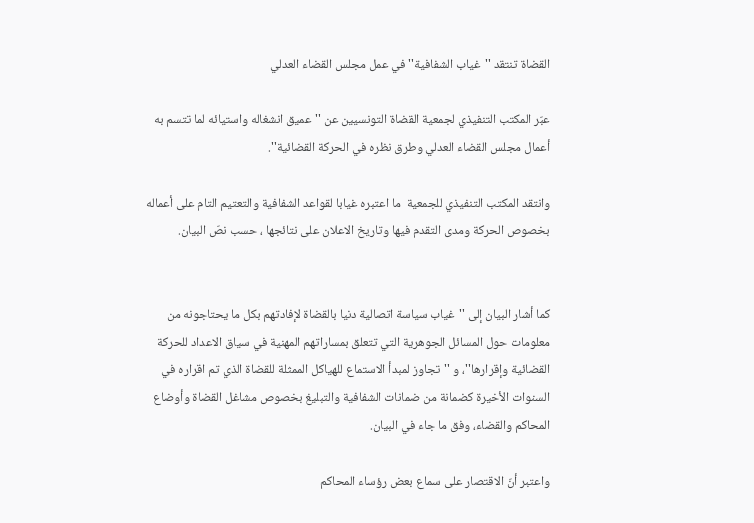القضاة تنتقد ''غياب الشفافية'' في عمل مجلس القضاء العدلي

عبّر المكتب التنفيذي لجمعية القضاة التونسيين عن ''عميق انشغاله واستيائه لما تتسم به أعمال مجلس القضاء العدلي وطرق نظره في الحركة القضائية''.

وانتقد المكتب التنفيذي للجمعية  ما اعتبره غيابا لقواعد الشفافية والتعتيم التام على أعماله  بخصوص الحركة ومدى التقدم فيها وتاريخ الاعلان على نتائجها ، حسب نصّ البيان.


كما أشار البيان إلى ''غياب سياسة اتصالية دنيا بالقضاة لإفادتهم بكل ما يحتاجونه من معلومات حول المسائل الجوهرية التي تتعلق بمساراتهم المهنية في سياق الاعداد للحركة القضائية وإقرارها''، و ''تجاوز لمبدأ الاستماع للهياكل الممثلة للقضاة الذي تم اقراره في السنوات الأخيرة كضمانة من ضمانات الشفافية والتبليغ بخصوص مشاغل القضاة وأوضاع المحاكم والقضاء، وفق ما جاء في البيان.

واعتبر أنّ الاقتصار على سماع بعض رؤساء المحاكم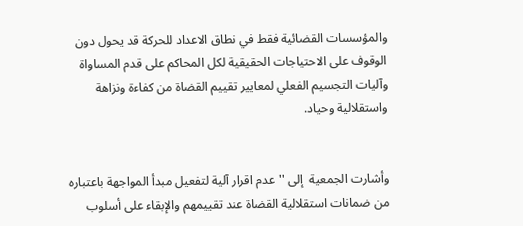والمؤسسات القضائية فقط في نطاق الاعداد للحركة قد يحول دون الوقوف على الاحتياجات الحقيقية لكل المحاكم على قدم المساواة وآليات التجسيم الفعلي لمعايير تقييم القضاة من كفاءة ونزاهة واستقلالية وحياد.


وأشارت الجمعية  إلى ''عدم اقرار آلية لتفعيل مبدأ المواجهة باعتباره من ضمانات استقلالية القضاة عند تقييمهم والإبقاء على أسلوب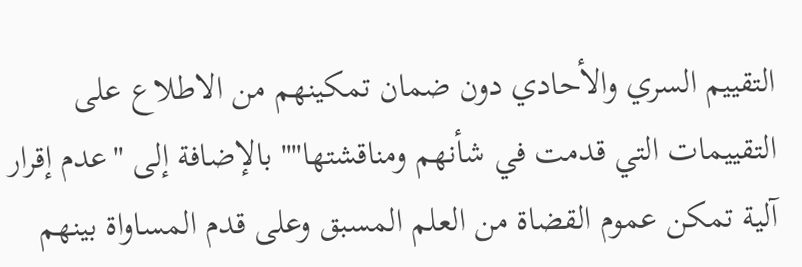التقييم السري والأحادي دون ضمان تمكينهم من الاطلاع على التقييمات التي قدمت في شأنهم ومناقشتها'''' بالإضافة إلى ''عدم إقرار آلية تمكن عموم القضاة من العلم المسبق وعلى قدم المساواة بينهم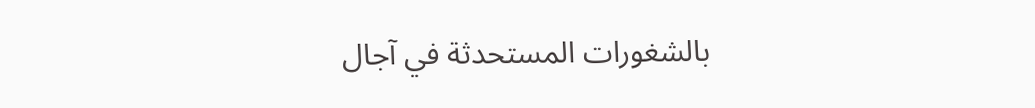بالشغورات المستحدثة في آجال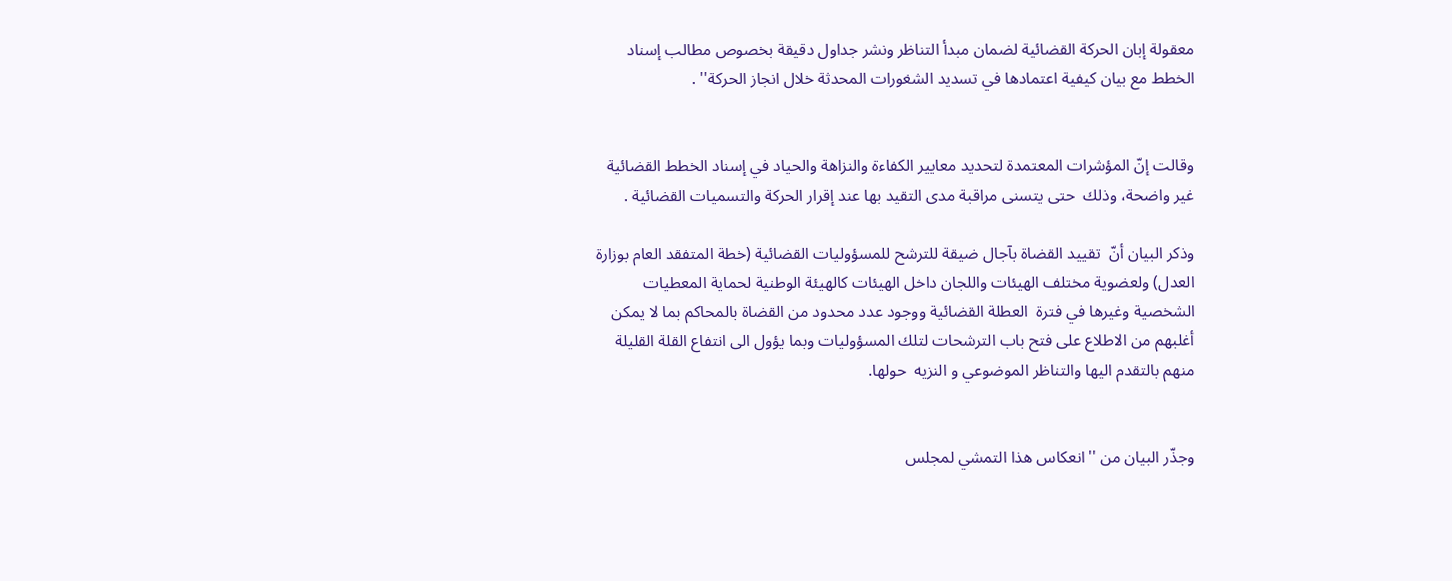معقولة إبان الحركة القضائية لضمان مبدأ التناظر ونشر جداول دقيقة بخصوص مطالب إسناد الخطط مع بيان كيفية اعتمادها في تسديد الشغورات المحدثة خلال انجاز الحركة'' .


وقالت إنّ المؤشرات المعتمدة لتحديد معايير الكفاءة والنزاهة والحياد في إسناد الخطط القضائية غير واضحة، وذلك  حتى يتسنى مراقبة مدى التقيد بها عند إقرار الحركة والتسميات القضائية .

وذكر البيان أنّ  تقييد القضاة بآجال ضيقة للترشح للمسؤوليات القضائية (خطة المتفقد العام بوزارة العدل) ولعضوية مختلف الهيئات واللجان داخل الهيئات كالهيئة الوطنية لحماية المعطيات الشخصية وغيرها في فترة  العطلة القضائية ووجود عدد محدود من القضاة بالمحاكم بما لا يمكن أغلبهم من الاطلاع على فتح باب الترشحات لتلك المسؤوليات وبما يؤول الى انتفاع القلة القليلة منهم بالتقدم اليها والتناظر الموضوعي و النزيه  حولها.


وجذّر البيان من ''انعكاس هذا التمشي لمجلس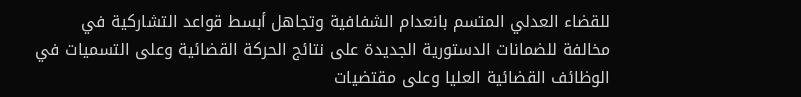للقضاء العدلي المتسم بانعدام الشفافية وتجاهل أبسط قواعد التشاركية في مخالفة للضمانات الدستورية الجديدة على نتائج الحركة القضائية وعلى التسميات في  الوظائف القضائية العليا وعلى مقتضيات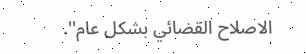الاصلاح القضائي بشكل عام''.